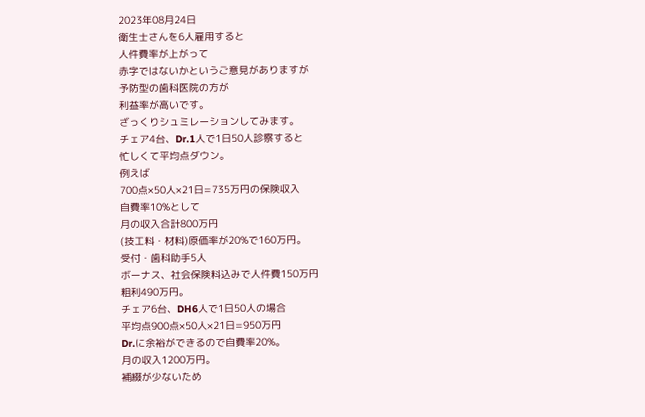2023年08月24日
衛生士さんを6人雇用すると
人件費率が上がって
赤字ではないかというご意見がありますが
予防型の歯科医院の方が
利益率が高いです。
ざっくりシュミレーションしてみます。
チェア4台、Dr.1人で1日50人診察すると
忙しくて平均点ダウン。
例えば
700点×50人×21日=735万円の保険収入
自費率10%として
月の収入合計800万円
(技工料・材料)原価率が20%で160万円。
受付・歯科助手5人
ボーナス、社会保険料込みで人件費150万円
粗利490万円。
チェア6台、DH6人で1日50人の場合
平均点900点×50人×21日=950万円
Dr.に余裕ができるので自費率20%。
月の収入1200万円。
補綴が少ないため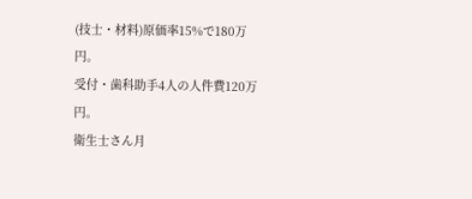(技士・材料)原価率15%で180万円。
受付・歯科助手4人の人件費120万円。
衛生士さん月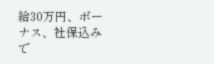給30万円、ボーナス、社保込みで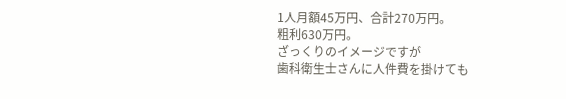1人月額45万円、合計270万円。
粗利630万円。
ざっくりのイメージですが
歯科衛生士さんに人件費を掛けても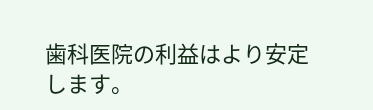歯科医院の利益はより安定します。